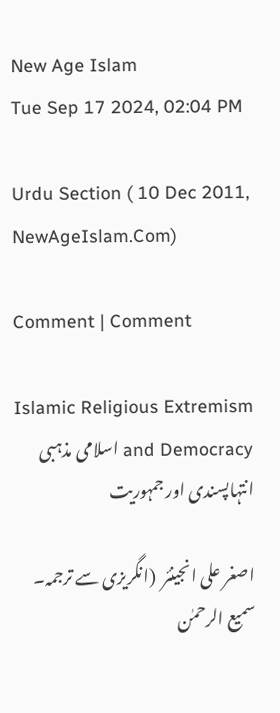New Age Islam
Tue Sep 17 2024, 02:04 PM

Urdu Section ( 10 Dec 2011, NewAgeIslam.Com)

Comment | Comment

Islamic Religious Extremism and Democracy اسلامی مذہبی انتہاپسندی اور جمہوریت

اصغر علی انجینئر  (انگریزی سے ترجمہ۔ سمیع الرحمٰن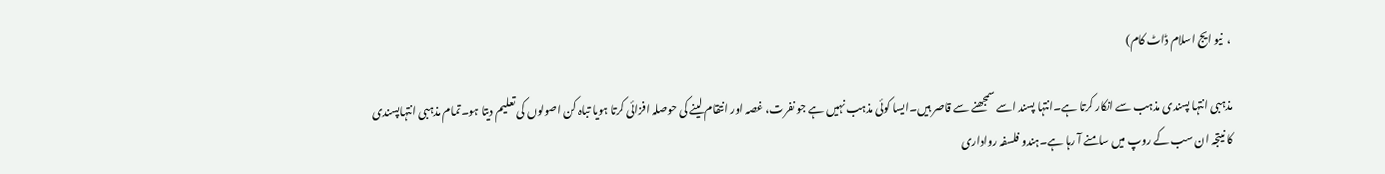،  نیو ایج اسلام ڈاٹ کام)

مذہبی انتہا پسندی مذہب سے انکار کرتا ہے۔انتہا پسند اسے سمجھنے سے قاصر ہیں۔ایسا کوئی مذہب نہیں ہے جو نفرت، غصہ اور انتقام لینے کی حوصلہ افزائی کرتا ہویا تباہ کن اصولوں کی تعلیم دیتا ہو۔تمام مذہبی انتہاپسندی کا نیتجہ ان سب کے روپ میں سامنے آ رہا ہے۔ہندو فلسفہ رواداری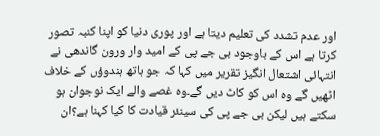اور عدم تشدد کی تعلیم دیتا ہے اور پوری دنیا کو اپنا کنبہ تصور کرتا ہے اس کے باوجود بی جے پی کے امید وار ورون گاندھی نے انتہائی اشتعال انگیز تقریر میں کہا کہ جو ہاتھ ہندوؤں کے خلاف اٹھیں گے وہ اس کو کاٹ دیں گے۔وہ غصے والے ایک نوجوان ہو سکتے ہیں لیکن بی جے پی کی سینئر قیادت کا کیا کہنا ہے؟ان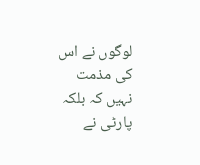لوگوں نے اس کی مذمت نہیں کہ بلکہ پارٹی نے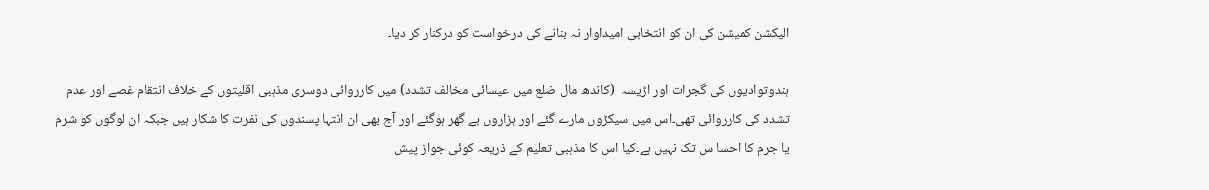الیکشن کمیشن کی ان کو انتخابی امیداوار نہ بنانے کی درخواست کو درکنار کر دیا۔

ہندوتوادیوں کی گجرات اور اڑیسہ  (کاندھ مال ضلع میں عیسائی مخالف تشدد) میں کارروائی دوسری مذہبی اقلیتوں کے خلاف انتقام غصے اور عدم تشدد کی کارروائی تھی۔اس میں سیکڑوں مارے گئے اور ہزاروں بے گھر ہوگئے اور آج بھی ان انتہا پسندوں کی نفرت کا شکار ہیں جبکہ ان لوگوں کو شرم یا جرم کا احسا س تک نہیں ہے۔کیا اس کا مذہبی تعلیم کے ذریعہ کوئی جواز پیش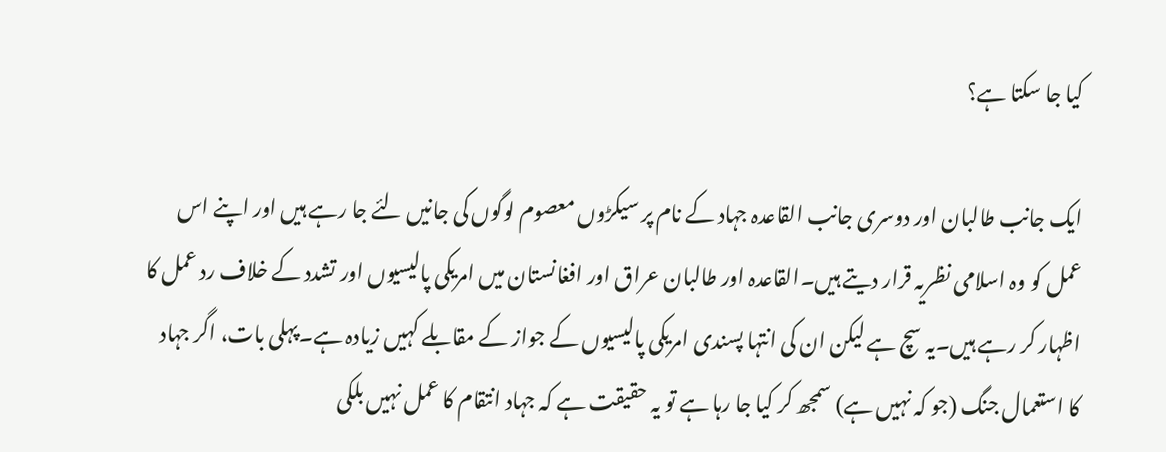کیا جا سکتا ہے؟

ایک جانب طالبان اور دوسری جانب القاعدہ جہاد کے نام پر سیکڑوں معصوم لوگوں کی جانیں لئے جا رہے ہیں اور اپنے اس عمل کو وہ اسلامی نظریہ قرار دیتے ہیں۔القاعدہ اور طالبان عراق اور افغانستان میں امریکی پالیسیوں اور تشدد کے خلاف رد عمل کا اظہار کر رہے ہیں۔یہ سچ ہے لیکن ان کی انتہا پسندی امریکی پالیسیوں کے جواز کے مقابلے کہیں زیادہ ہے۔پہلی بات، اگر جہاد کا استعمال جنگ (جو کہ نہیں ہے) سمجھ کر کیا جا رہا ہے تو یہ حقیقت ہے کہ جہاد انتقام کا عمل نہیں بلکی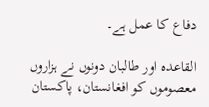دفاع کا عمل ہے۔

القاعدہ اور طالبان دونوں نے ہزاروں معصوموں کو افغانستان، پاکستان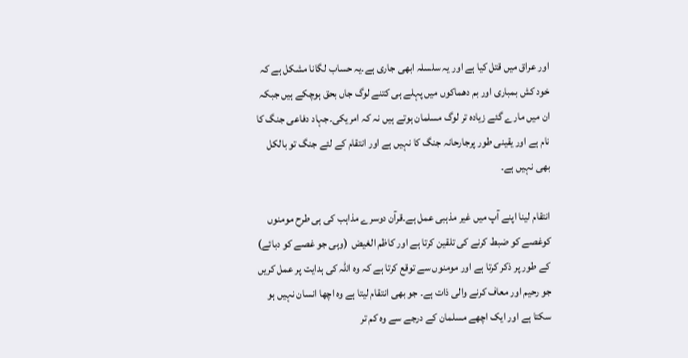اور عراق میں قتل کیا ہے اور یہ سلسلہ ابھی جاری ہے۔یہ حساب لگانا مشکل ہے کہ خود کش بمباری اور بم دھماکوں میں پہلے ہی کتنے لوگ جاں بحق ہوچکے ہیں جبکہ ان میں مارے گئے زیادہ تر لوگ مسلمان ہوتے ہیں نہ کہ امریکی۔جہاد دفاعی جنگ کا نام ہے اور یقینی طور پرجارحانہ جنگ کا نہیں ہے اور انتقام کے لئے جنگ تو بالکل بھی نہیں ہے۔

انتقام لینا اپنے آپ میں غیر مذہبی عمل ہے۔قرآن دوسرے مذاہب کی ہی طرح مومنوں کوغصے کو ضبط کرنے کی تلقین کرتا ہے اور کاظم الغیض  (وہی جو غصے کو دبائے) کے طور پر ذکر کرتا ہے اور مومنوں سے توقع کرتا ہے کہ وہ اللہ کی ہدایت پر عمل کریں جو رحیم اور معاف کرنے والی ذات ہے۔ جو بھی انتقام لیتا ہے وہ اچھا انسان نہیں ہو سکتا ہے اور ایک اچھے مسلمان کے درجے سے وہ کم تر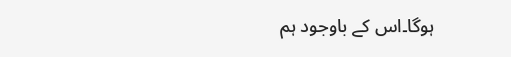ہوگا۔اس کے باوجود ہم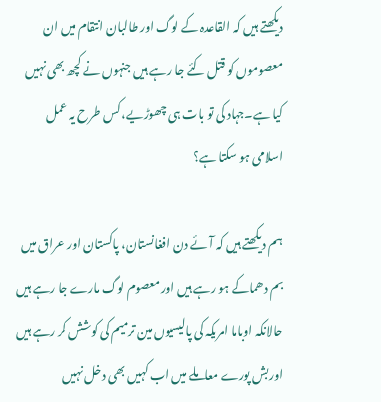دیکھتے ہیں کہ القاعدہ کے لوگ اور طالبان انتقام میں ان معصوموں کو قتل کئے جا رہے ہیں جنہوں نے کچھ بھی نہیں کیا ہے۔جہاد کی تو بات ہی چھوڑیے، کس طرح یہ عمل اسلامی ہو سکتا ہے؟

ہم دیکھتے ہیں کہ آئے دن افغانستان، پاکستان اور عراق میں بم دھماکے ہو رہے ہیں اور معصوم لوگ مارے جا رہے ہیں حالانکہ اوباما امریکہ کی پالیسیوں مین ترمیم کی کوشش کر رہے ہیں اوربش پورے معاملے میں اب کہیں بھی دخل نہیں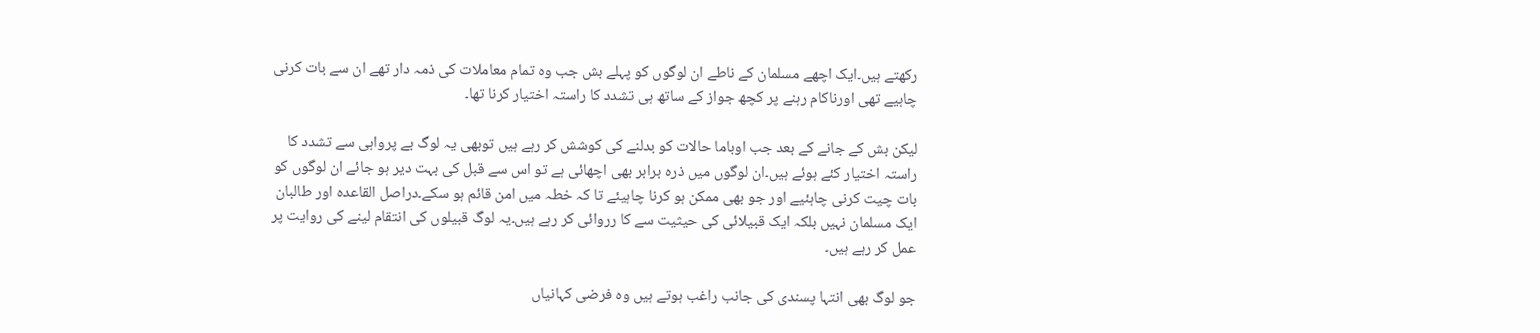رکھتے ہیں۔ایک اچھے مسلمان کے ناطے ان لوگوں کو پہلے بش جب وہ تمام معاملات کی ذمہ دار تھے ان سے بات کرنی چاہیے تھی اورناکام رہنے پر کچھ جواز کے ساتھ ہی تشدد کا راستہ اختیار کرنا تھا۔

لیکن بش کے جانے کے بعد جب اوباما حالات کو بدلنے کی کوشش کر رہے ہیں توبھی یہ لوگ بے پرواہی سے تشدد کا راستہ اختیار کئے ہوئے ہیں۔ان لوگوں میں ذرہ برابر بھی اچھائی ہے تو اس سے قبل کی بہت دیر ہو جائے ان لوگوں کو بات چیت کرنی چاہئیے اور جو بھی ممکن ہو کرنا چاہیئے تا کہ خطہ میں امن قائم ہو سکے۔دراصل القاعدہ اور طالبان ایک مسلمان نہیں بلکہ ایک قبیلائی کی حیثیت سے کا رروائی کر رہے ہیں۔یہ لوگ قبیلوں کی انتقام لینے کی روایت پر عمل کر رہے ہیں۔

جو لوگ بھی انتہا پسندی کی جانب راغب ہوتے ہیں وہ فرضی کہانیاں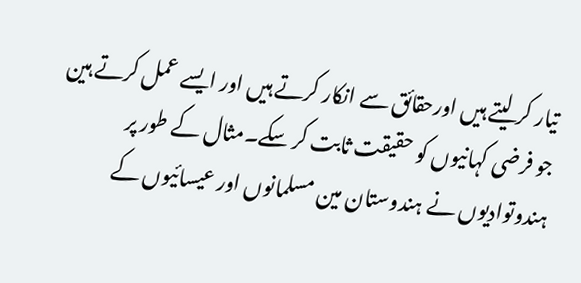تیار کر لیتے ہیں اورحقائق سے انکار کرتے ہیں اور ایسے عمل کرتے ہین جو فرضی کہانیوں کو حقیقت ثابت کر سکے۔مثال کے طور پر ہندوتوادیوں نے ہندوستان مین مسلمانوں اور عیسائیوں کے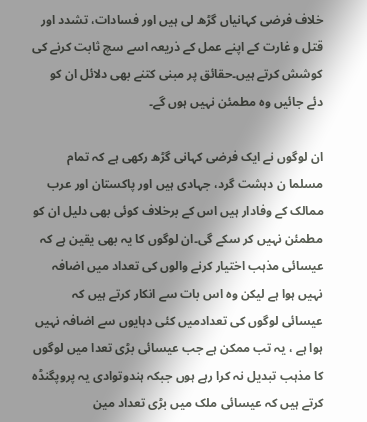خلاف فرضی کہانیاں گڑھ لی ہیں اور فسادات، تشدد اور قتل و غارت کے اپنے عمل کے ذریعہ اسے سچ ثابت کرنے کی کوشش کرتے ہیں۔حقائق پر مبنی کتنے بھی دلائل ان کو دئے جائیں وہ مطمئن نہیں ہوں گے۔

ان لوگوں نے ایک فرضی کہانی گڑھ رکھی ہے کہ تمام مسلما ن دہشت گرد، جہادی ہیں اور پاکستان اور عرب ممالک کے وفادار ہیں اس کے برخلاف کوئی بھی دلیل ان کو مطمئن نہیں کر سکے گی۔ان لوگوں کا یہ بھی یقین ہے کہ عیسائی مذہب اختیار کرنے والوں کی تعداد میں اضافہ نہیں ہوا ہے لیکن وہ اس بات سے انکار کرتے ہیں کہ عیسائی لوگوں کی تعدادمیں کئی دہایوں سے اضافہ نہیں ہوا ہے ، یہ تب ممکن ہے جب عیسائی بڑی تعدا میں لوگوں کا مذہب تبدیل نہ کرا رہے ہوں جبکہ ہندوتوادی یہ پروپگنڈہ کرتے ہیں کہ عیسائی ملک میں بڑی تعداد مین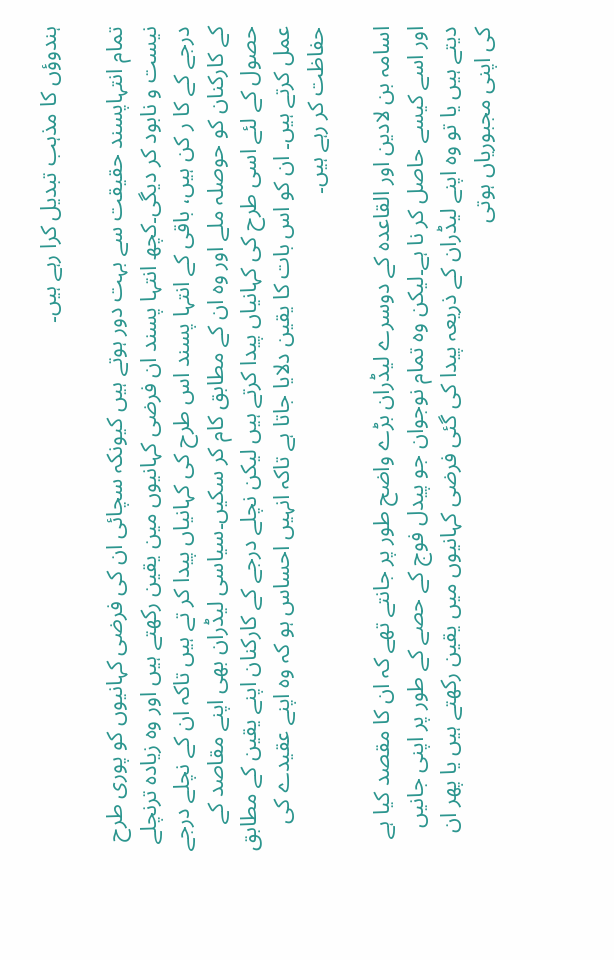ہندوؤں کا مذہب تبدیل کرا رہے ہیں۔

تمام انتہاپسند حقیقت سے بہت دور ہوتے ہیں کیونکہ سچائی ان کی فرضی کہانیوں کو پوری طرح نیست و نابود کر دیگی۔کچھ انتہا پسند ان فرضی کہانیوں مین یقین رکھتے ہیں اور وہ زیادہ ترنچلے درجے کے کا ر کن ہیں، باقی کے انتہا پسند اس طرح کی کہانیاں پیدا کر تے ہیں تاکہ ان کے نچلے درجے کے کارکنان کو حوصلہ ملے اور وہ ان کے مطابق کام کر سکیں۔سیاسی لیڈران بھی اپنے مقاصد کے حصول کے لئے اسی طرح کی کہانیاں پیدا کرتے ہیں لیکن نچلے درجے کے کارکنان اپنے یقین کے مطابق عمل کرتے ہیں۔ ان کو اس بات کا یقین دلایا جاتا ہے تاکہ انہیں احساس ہو کہ وہ اپنے عقیدے کی حفاظت کر رہے ہیں۔

اسامہ بن لادین اور القاعدہ کے دوسرے لیڈران بڑے واضح طور پر جانتے تھے کہ ان کا مقصد کیا ہے اور اسے کیسے حاصل کر نا ہے۔لیکن وہ تمام نوجوان جو پیدل فوج کے حصے کے طور پر اپنی جانیں دیتے ہیں یا تو وہ اپنے لیڈران کے ذریعہ پیدا کی گئی فرضی کہانیوں میں یقین رکھتے ہیں یا پھر ان کی اپنی مجبوریاں ہوتی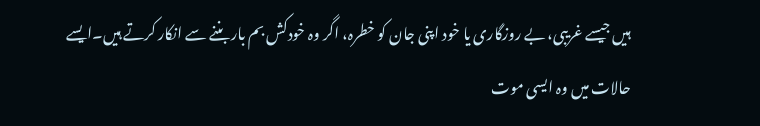ہیں جیسے غریبی، بے روزگاری یا خود اپنی جان کو خطرہ، اگر وہ خودکش بم بار بننے سے انکار کرتے ہیں۔ایسے حالات میں وہ ایسی موت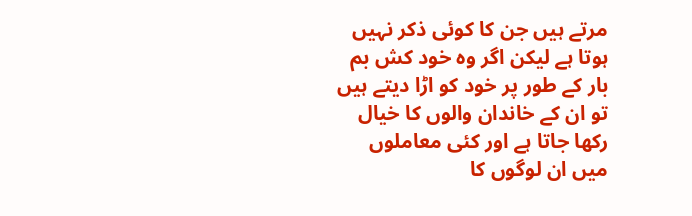مرتے ہیں جن کا کوئی ذکر نہیں ہوتا ہے لیکن اگر وہ خود کش بم بار کے طور پر خود کو اڑا دیتے ہیں تو ان کے خاندان والوں کا خیال رکھا جاتا ہے اور کئی معاملوں میں ان لوگوں کا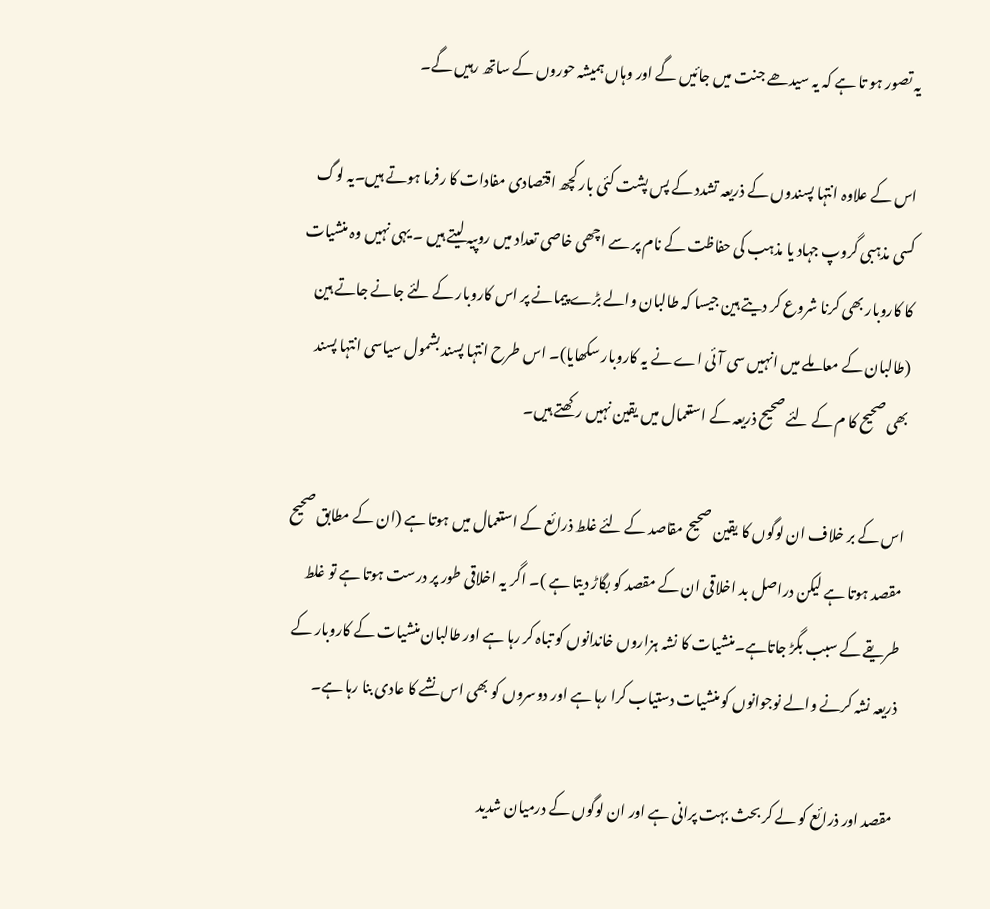یہ تصور ہو تا ہے کہ یہ سیدھے جنت میں جائیں گے اور وہاں ہمیشہ حوروں کے ساتھ رہیں گے۔

اس کے علاوہ انتہا پسندوں کے ذریعہ تشدد کے پس پشت کئی بار کچھ اقتصادی مفادات کا رفرما ہوتے ہیں۔یہ لوگ کسی مذہبی گروپ جہاد یا مذہب کی حفاظت کے نام پر سے اچھی خاصی تعداد میں روپیہ لیتے ہیں ۔ یہی نہیں وہ منشیات کا کاروبار بھی کرنا شروع کر دیتے ہین جیسا کہ طالبان والے بڑے پیمانے پر اس کاروبار کے لئے جانے جاتے ہین (طالبان کے معاملے میں انہیں سی آئی اے نے یہ کاروبار سکھایا)۔ اس طرح انتہا پسند بشمول سیاسی انتہا پسند بھی صحیح کا م کے لئے صحیح ذریعہ کے استعمال میں یقین نہیں رکھتے ہیں۔

اس کے بر خلاف ان لوگوں کا یقین صحیح مقاصد کے لئے غلط ذرائع کے استعمال میں ہوتا ہے (ان کے مطابق صحیح مقصد ہوتا ہے لیکن دراصل بد اخلاقی ان کے مقصد کو بگاڑ دیتا ہے )۔ اگر یہ اخلاقی طور پر درست ہوتا ہے تو غلط طریقے کے سبب بگڑ جاتاہے۔منشیات کا نشہ ہزاروں خاندانوں کو تباہ کر رہا ہے اور طالبان منشیات کے کاروبار کے ذریعہ نشہ کرنے والے نوجوانوں کو منشیات دستیاب کرا رہا ہے اور دوسروں کو بھی اس نشے کا عادی بنا رہا ہے۔

مقصد اور ذرائع کو لے کر بحث بہت پرانی ہے اور ان لوگوں کے درمیان شدید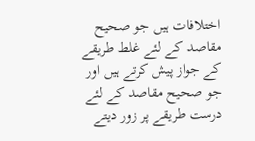اختلافات ہیں جو صحیح مقاصد کے لئے غلط طریقے کے جواز پیش کرتے ہیں اور جو صحیح مقاصد کے لئے درست طریقے پر زور دیتے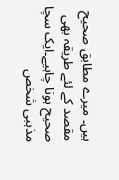ہیں۔ میرے مطابق صحیح مقصد کے لئے طریقہ بھی صحیح ہونا چاہیے۔ایک سچا مذہبی شخص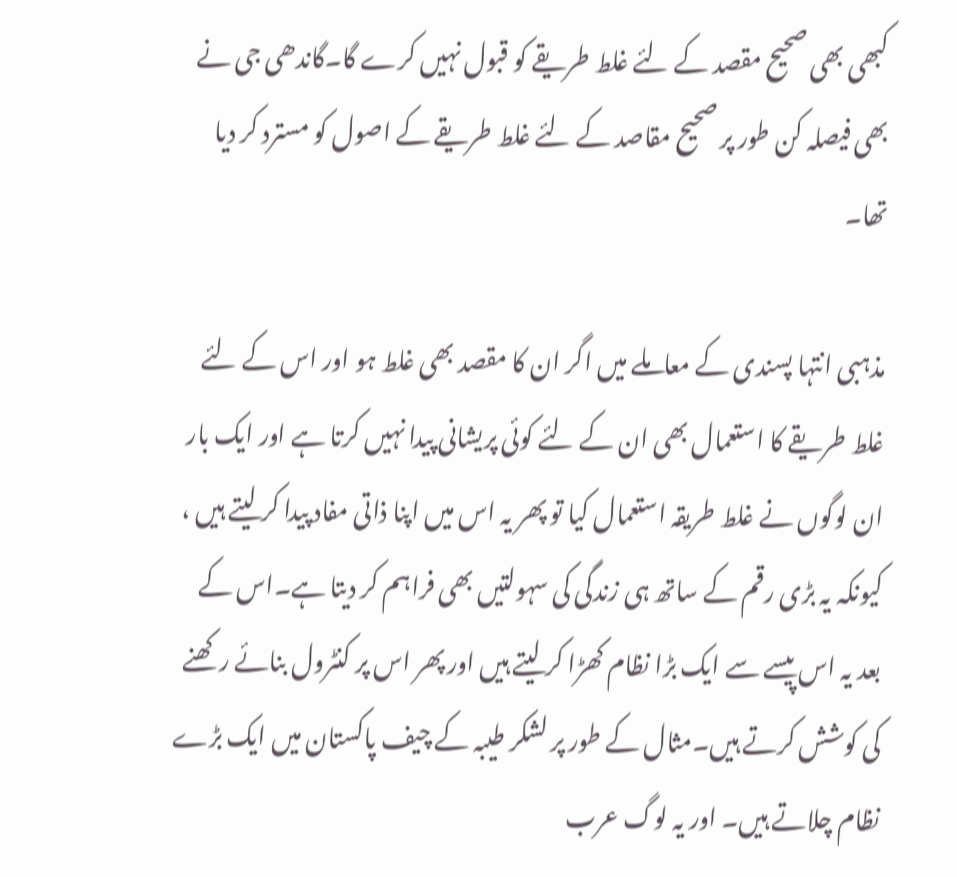کبھی بھی صحیح مقصد کے لئے غلط طریقے کو قبول نہیں کرے گا۔گاندھی جی نے بھی فیصلہ کن طور پر صحیح مقاصد کے لئے غلط طریقے کے اصول کو مسترد کر دیا تھا۔

مذہبی انتہا پسندی کے معاملے میں اگر ان کا مقصد بھی غلط ہو اور اس کے لئے غلط طریقے کا استعمال بھی ان کے لئے کوئی پریشانی پیدا نہیں کرتا ہے اور ایک بار ان لوگوں نے غلط طریقہ استعمال کیا تو پھر یہ اس میں اپنا ذاتی مفاد پیدا کر لیتے ہیں ، کیونکہ یہ بڑی رقم کے ساتھ ہی زندگی کی سہولتیں بھی فراہم کر دیتا ہے۔اس کے بعد یہ اس پیسے سے ایک بڑا نظام کھڑا کر لیتے ہیں اور پھر اس پر کنٹرول بنائے رکھنے کی کوشش کرتے ہیں۔مثال کے طور پر لشکر طیبہ کے چیف پاکستان میں ایک بڑے نظام چلاتے ہیں۔ اور یہ لوگ عرب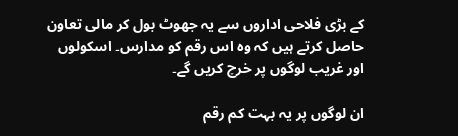کے بڑی فلاحی اداروں سے یہ جھوٹ بول کر مالی تعاون حاصل کرتے ہیں کہ وہ اس رقم کو مدارس۔ اسکولوں اور غریب لوگوں پر خرچ کریں گے۔

ان لوگوں پر یہ بہت کم رقم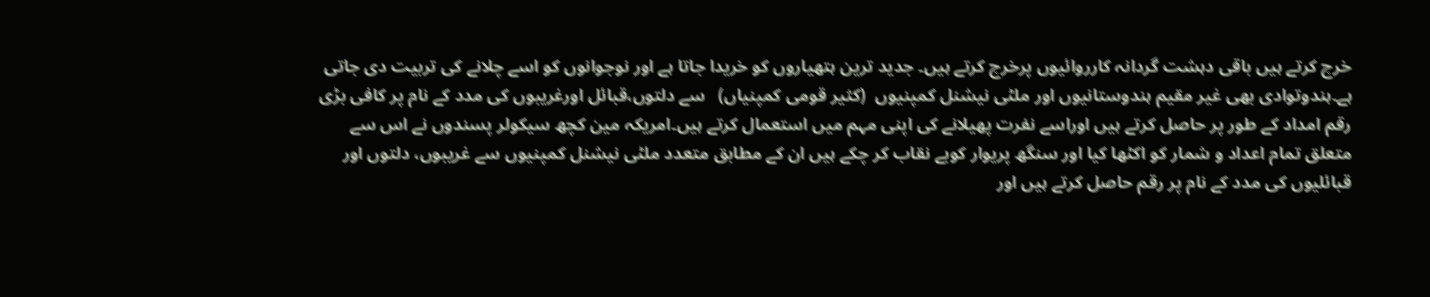خرچ کرتے ہیں باقی دہشت گردانہ کارروائیوں پرخرچ کرتے ہیں۔ جدید ترین ہتھیاروں کو خریدا جاتا ہے اور نوجوانوں کو اسے چلانے کی تربیت دی جاتی ہے۔ہندوتوادی بھی غیر مقیم ہندوستانیوں اور ملٹی نیشنل کمپنیوں  (کثیر قومی کمپنیاں)   سے دلتوں،قبائل اورغریبوں کی مدد کے نام پر کافی بڑی رقم امداد کے طور پر حاصل کرتے ہیں اوراسے نفرت پھیلانے کی اپنی مہم میں استعمال کرتے ہیں۔امریکہ مین کچھ سیکولر پسندوں نے اس سے متعلق تمام اعداد و شمار کو اکٹھا کیا اور سنگھ پریوار کوبے نقاب کر چکے ہیں ان کے مطابق متعدد ملٹی نیشنل کمپنیوں سے غریبوں، دلتوں اور قبائلیوں کی مدد کے نام پر رقم حاصل کرتے ہیں اور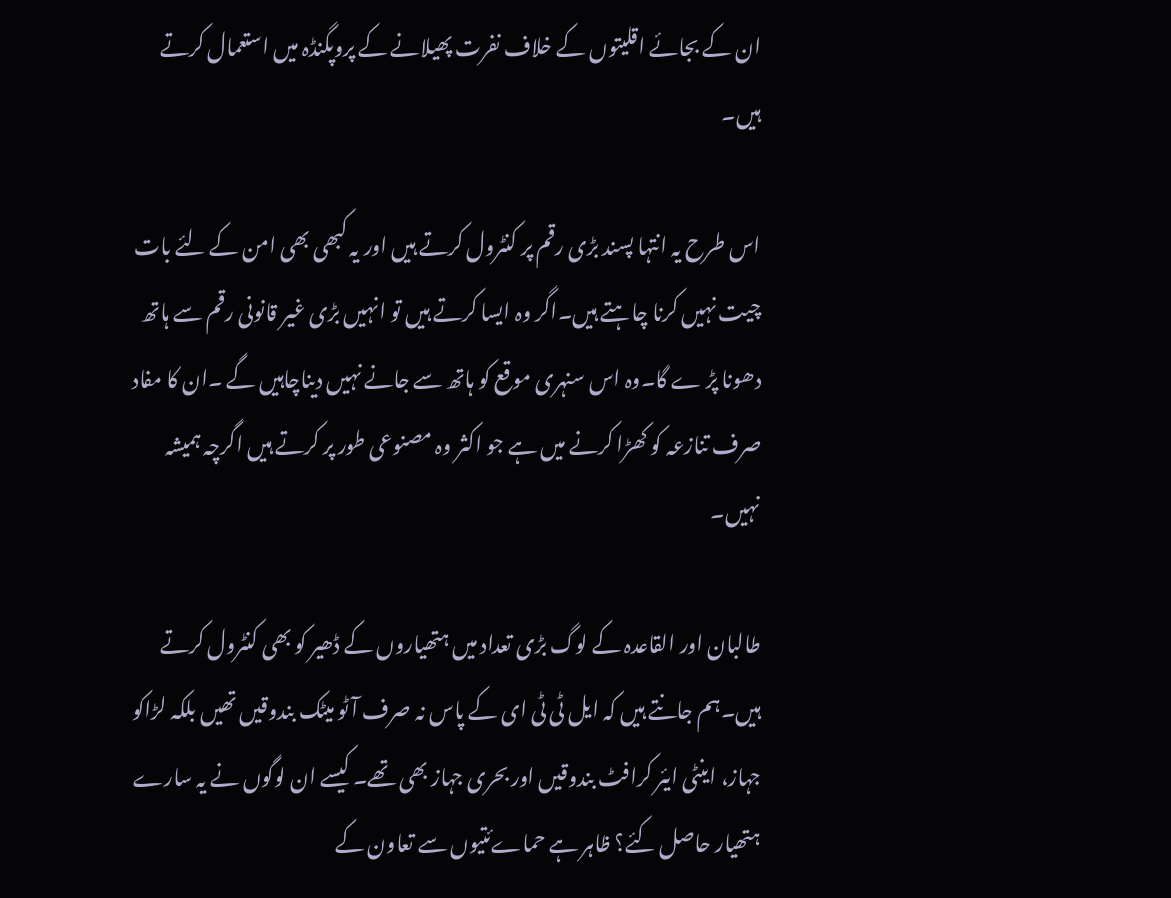ان کے بجائے اقلیتوں کے خلاف نفرت پھیلانے کے پروپگنڈہ میں استعمال کرتے ہیں۔

اس طرح یہ انتہا پسند بڑی رقم پر کنٹرول کرتے ہیں اور یہ کبھی بھی امن کے لئے بات چیت نہیں کرنا چاہتے ہیں۔اگر وہ ایسا کرتے ہیں تو انہیں بڑی غیر قانونی رقم سے ہاتھ دھونا پڑ ے گا۔وہ اس سنہری موقع کو ہاتھ سے جانے نہیں دیناچاہیں گے ۔ان کا مفاد صرف تنازعہ کو کھڑا کرنے میں ہے جو اکثر وہ مصنوعی طور پر کرتے ہیں اگرچہ ہمیشہ نہیں۔

طالبان اور القاعدہ کے لوگ بڑی تعداد میں ہتھیاروں کے ڈھیر کو بھی کنٹرول کرتے ہیں۔ہم جانتے ہیں کہ ایل ٹی ٹی ای کے پاس نہ صرف آٹو میٹک بندوقیں تھیں بلکہ لڑاکو جہاز، اینٹی ایئر کرافٹ بندوقیں اور بحری جہاز بھی تھے۔ کیسے ان لوگوں نے یہ سارے ہتھیار حاصل کئے؟ ظاہر ہے حماےئتیوں سے تعاون کے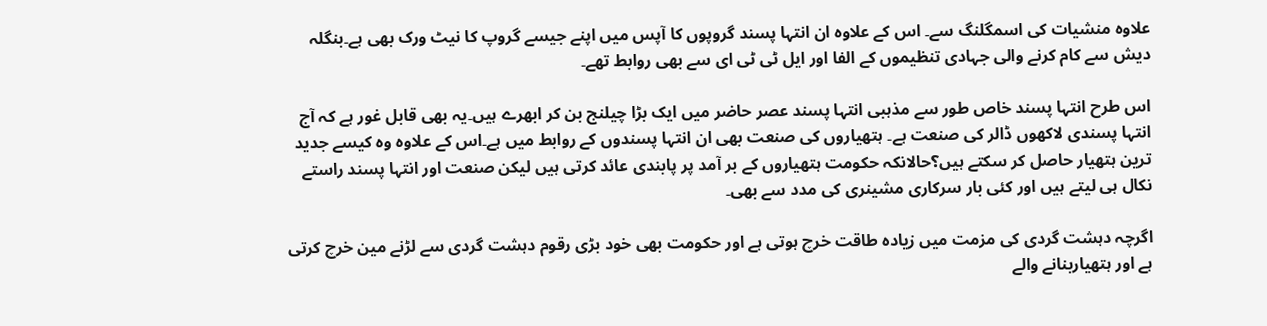علاوہ منشیات کی اسمگلنگ سے۔ اس کے علاوہ ان انتہا پسند گروپوں کا آپس میں اپنے جیسے گروپ کا نیٹ ورک بھی ہے۔بنگلہ دیش سے کام کرنے والی جہادی تنظیموں کے الفا اور ایل ٹی ٹی ای سے بھی روابط تھے۔

اس طرح انتہا پسند خاص طور سے مذہبی انتہا پسند عصر حاضر میں ایک بڑا چیلنج بن کر ابھرے ہیں۔یہ بھی قابل غور ہے کہ آج انتہا پسندی لاکھوں ڈالر کی صنعت ہے۔ ہتھیاروں کی صنعت بھی ان انتہا پسندوں کے روابط میں ہے۔اس کے علاوہ وہ کیسے جدید ترین ہتھیار حاصل کر سکتے ہیں؟حالانکہ حکومت ہتھیاروں کے بر آمد پر پابندی عائد کرتی ہیں لیکن صنعت اور انتہا پسند راستے نکال ہی لیتے ہیں اور کئی بار سرکاری مشینری کی مدد سے بھی۔

اگرچہ دہشت گردی کی مزمت میں زیادہ طاقت خرچ ہوتی ہے اور حکومت بھی خود بڑی رقوم دہشت گردی سے لڑنے مین خرچ کرتی ہے اور ہتھیاربنانے والے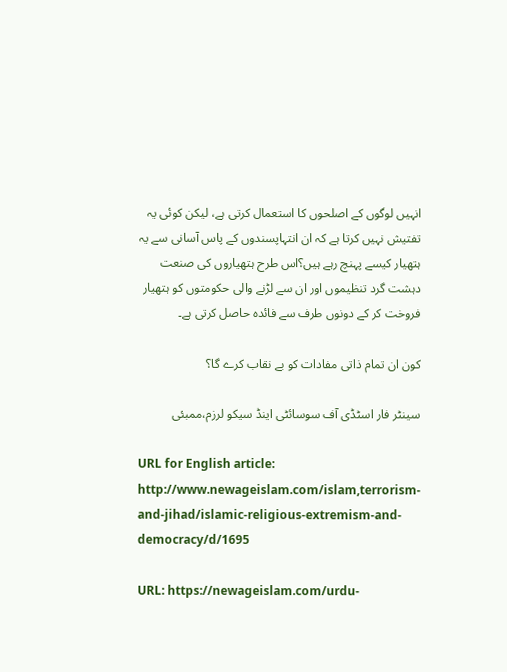انہیں لوگوں کے اصلحوں کا استعمال کرتی ہے، لیکن کوئی یہ تفتیش نہیں کرتا ہے کہ ان انتہاپسندوں کے پاس آسانی سے یہ ہتھیار کیسے پہنچ رہے ہیں؟اس طرح ہتھیاروں کی صنعت دہشت گرد تنظیموں اور ان سے لڑنے والی حکومتوں کو ہتھیار فروخت کر کے دونوں طرف سے فائدہ حاصل کرتی ہے۔

کون ان تمام ذاتی مفادات کو بے نقاب کرے گا؟

سینٹر فار اسٹڈی آف سوسائٹی اینڈ سیکو لرزم،ممبئی

URL for English article: http://www.newageislam.com/islam,terrorism-and-jihad/islamic-religious-extremism-and-democracy/d/1695

URL: https://newageislam.com/urdu-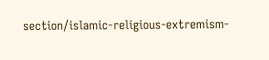section/islamic-religious-extremism-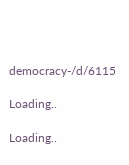democracy-/d/6115

Loading..

Loading..